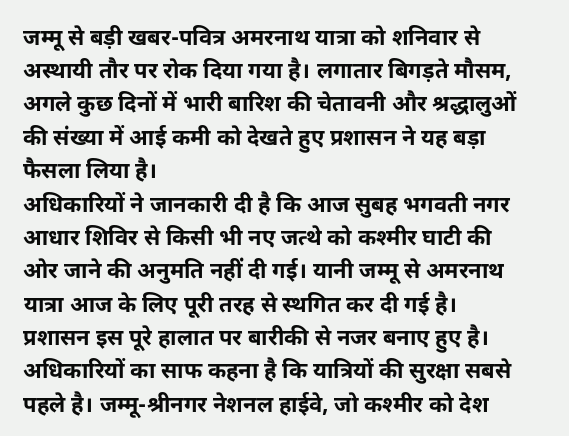जम्मू से बड़ी खबर-पवित्र अमरनाथ यात्रा को शनिवार से अस्थायी तौर पर रोक दिया गया है। लगातार बिगड़ते मौसम, अगले कुछ दिनों में भारी बारिश की चेतावनी और श्रद्धालुओं की संख्या में आई कमी को देखते हुए प्रशासन ने यह बड़ा फैसला लिया है।
अधिकारियों ने जानकारी दी है कि आज सुबह भगवती नगर आधार शिविर से किसी भी नए जत्थे को कश्मीर घाटी की ओर जाने की अनुमति नहीं दी गई। यानी जम्मू से अमरनाथ यात्रा आज के लिए पूरी तरह से स्थगित कर दी गई है।
प्रशासन इस पूरे हालात पर बारीकी से नजर बनाए हुए है। अधिकारियों का साफ कहना है कि यात्रियों की सुरक्षा सबसे पहले है। जम्मू-श्रीनगर नेशनल हाईवे, जो कश्मीर को देश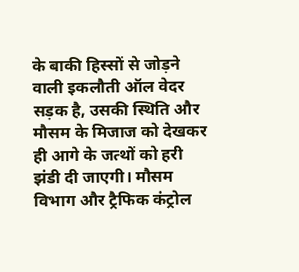के बाकी हिस्सों से जोड़ने वाली इकलौती ऑल वेदर सड़क है, उसकी स्थिति और मौसम के मिजाज को देखकर ही आगे के जत्थों को हरी झंडी दी जाएगी। मौसम विभाग और ट्रैफिक कंट्रोल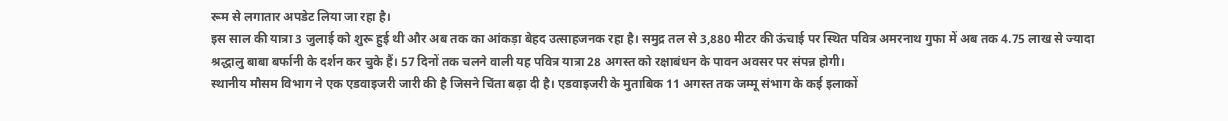रूम से लगातार अपडेट लिया जा रहा है।
इस साल की यात्रा 3 जुलाई को शुरू हुई थी और अब तक का आंकड़ा बेहद उत्साहजनक रहा है। समुद्र तल से 3,880 मीटर की ऊंचाई पर स्थित पवित्र अमरनाथ गुफा में अब तक 4.75 लाख से ज्यादा श्रद्धालु बाबा बर्फानी के दर्शन कर चुके हैं। 57 दिनों तक चलने वाली यह पवित्र यात्रा 28 अगस्त को रक्षाबंधन के पावन अवसर पर संपन्न होगी।
स्थानीय मौसम विभाग ने एक एडवाइजरी जारी की है जिसने चिंता बढ़ा दी है। एडवाइजरी के मुताबिक 11 अगस्त तक जम्मू संभाग के कई इलाकों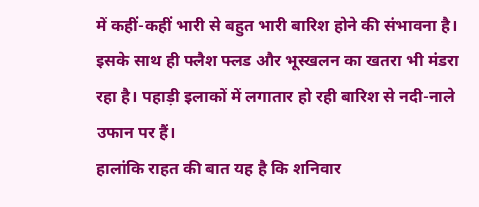में कहीं-कहीं भारी से बहुत भारी बारिश होने की संभावना है। इसके साथ ही फ्लैश फ्लड और भूस्खलन का खतरा भी मंडरा रहा है। पहाड़ी इलाकों में लगातार हो रही बारिश से नदी-नाले उफान पर हैं।
हालांकि राहत की बात यह है कि शनिवार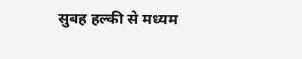सुबह हल्की से मध्यम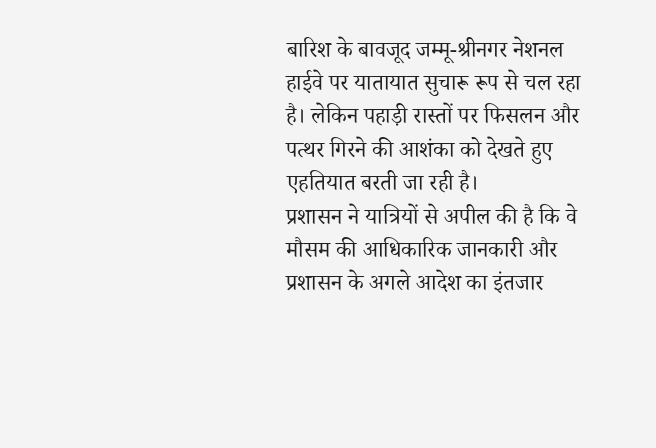बारिश के बावजूद जम्मू-श्रीनगर नेशनल हाईवे पर यातायात सुचारू रूप से चल रहा है। लेकिन पहाड़ी रास्तों पर फिसलन और पत्थर गिरने की आशंका को देखते हुए एहतियात बरती जा रही है।
प्रशासन ने यात्रियों से अपील की है कि वे मौसम की आधिकारिक जानकारी और प्रशासन के अगले आदेश का इंतजार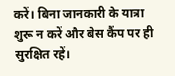करें। बिना जानकारी के यात्रा शुरू न करें और बेस कैंप पर ही सुरक्षित रहें।